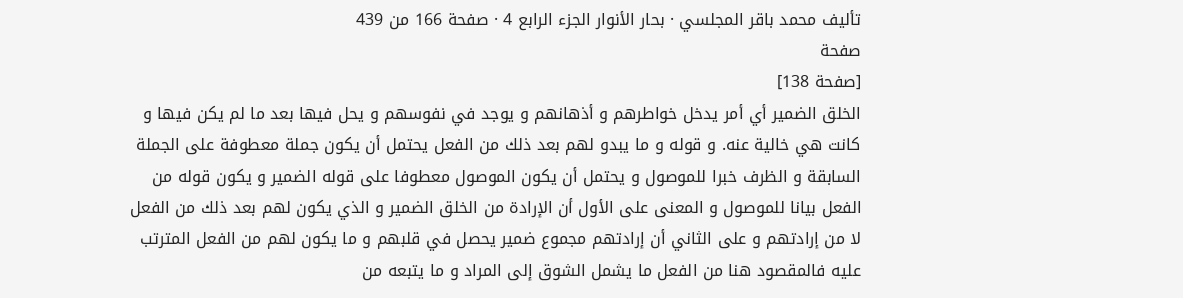تأليف محمد باقر المجلسي · بحار الأنوار الجزء الرابع 4 · صفحة 166 من 439
صفحة
[صفحة 138]
الخلق الضمير أي أمر يدخل خواطرهم و أذهانهم و يوجد في نفوسهم و يحل فيها بعد ما لم يكن فيها و كانت هي خالية عنه. و قوله و ما يبدو لهم بعد ذلك من الفعل يحتمل أن يكون جملة معطوفة على الجملة السابقة و الظرف خبرا للموصول و يحتمل أن يكون الموصول معطوفا على قوله الضمير و يكون قوله من الفعل بيانا للموصول و المعنى على الأول أن الإرادة من الخلق الضمير و الذي يكون لهم بعد ذلك من الفعل لا من إرادتهم و على الثاني أن إرادتهم مجموع ضمير يحصل في قلبهم و ما يكون لهم من الفعل المترتب عليه فالمقصود هنا من الفعل ما يشمل الشوق إلى المراد و ما يتبعه من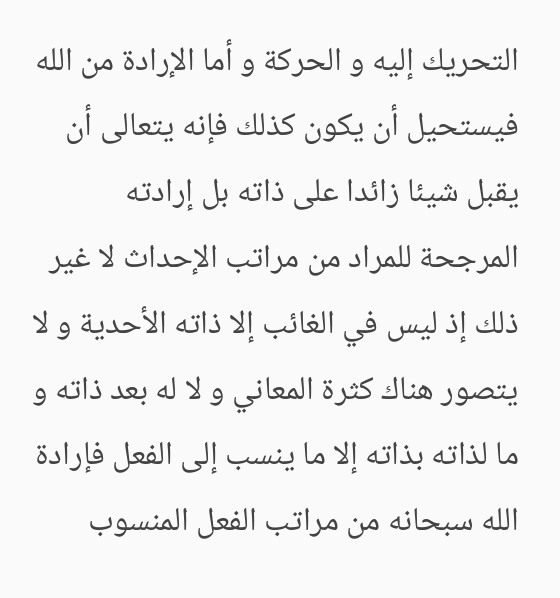التحريك إليه و الحركة و أما الإرادة من الله فيستحيل أن يكون كذلك فإنه يتعالى أن يقبل شيئا زائدا على ذاته بل إرادته المرجحة للمراد من مراتب الإحداث لا غير ذلك إذ ليس في الغائب إلا ذاته الأحدية و لا يتصور هناك كثرة المعاني و لا له بعد ذاته و ما لذاته بذاته إلا ما ينسب إلى الفعل فإرادة الله سبحانه من مراتب الفعل المنسوب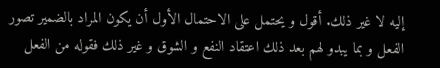إليه لا غير ذلك. أقول و يحتمل على الاحتمال الأول أن يكون المراد بالضمير تصور الفعل و بما يبدو لهم بعد ذلك اعتقاد النفع و الشوق و غير ذلك فقوله من الفعل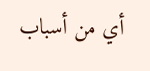أي من أسباب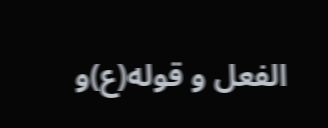الفعل و قوله(ع)و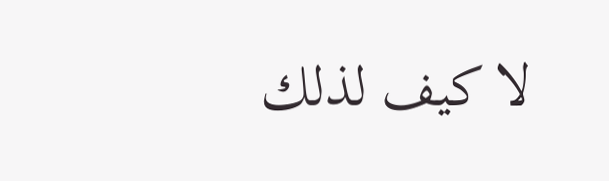لا كيف لذلك